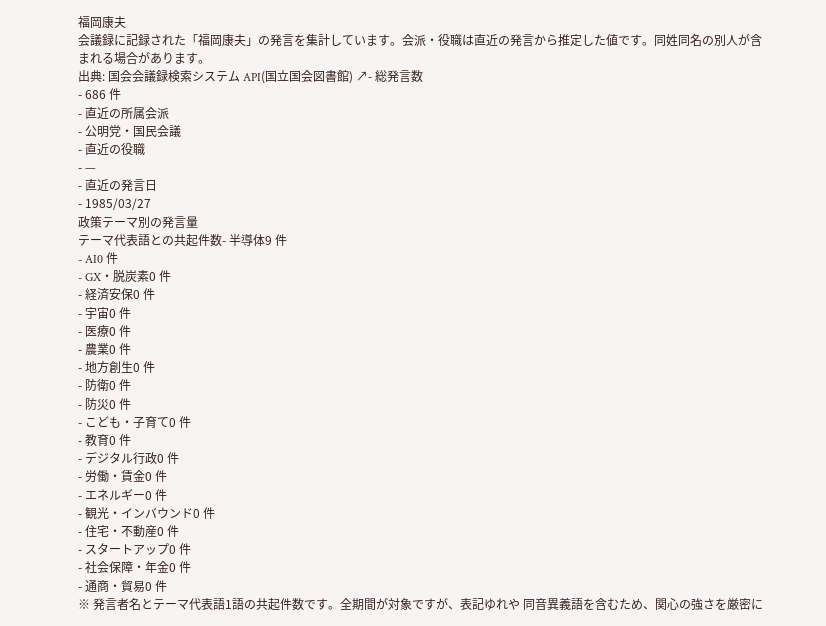福岡康夫
会議録に記録された「福岡康夫」の発言を集計しています。会派・役職は直近の発言から推定した値です。同姓同名の別人が含まれる場合があります。
出典: 国会会議録検索システム API(国立国会図書館) ↗- 総発言数
- 686 件
- 直近の所属会派
- 公明党・国民会議
- 直近の役職
- —
- 直近の発言日
- 1985/03/27
政策テーマ別の発言量
テーマ代表語との共起件数- 半導体9 件
- AI0 件
- GX・脱炭素0 件
- 経済安保0 件
- 宇宙0 件
- 医療0 件
- 農業0 件
- 地方創生0 件
- 防衛0 件
- 防災0 件
- こども・子育て0 件
- 教育0 件
- デジタル行政0 件
- 労働・賃金0 件
- エネルギー0 件
- 観光・インバウンド0 件
- 住宅・不動産0 件
- スタートアップ0 件
- 社会保障・年金0 件
- 通商・貿易0 件
※ 発言者名とテーマ代表語1語の共起件数です。全期間が対象ですが、表記ゆれや 同音異義語を含むため、関心の強さを厳密に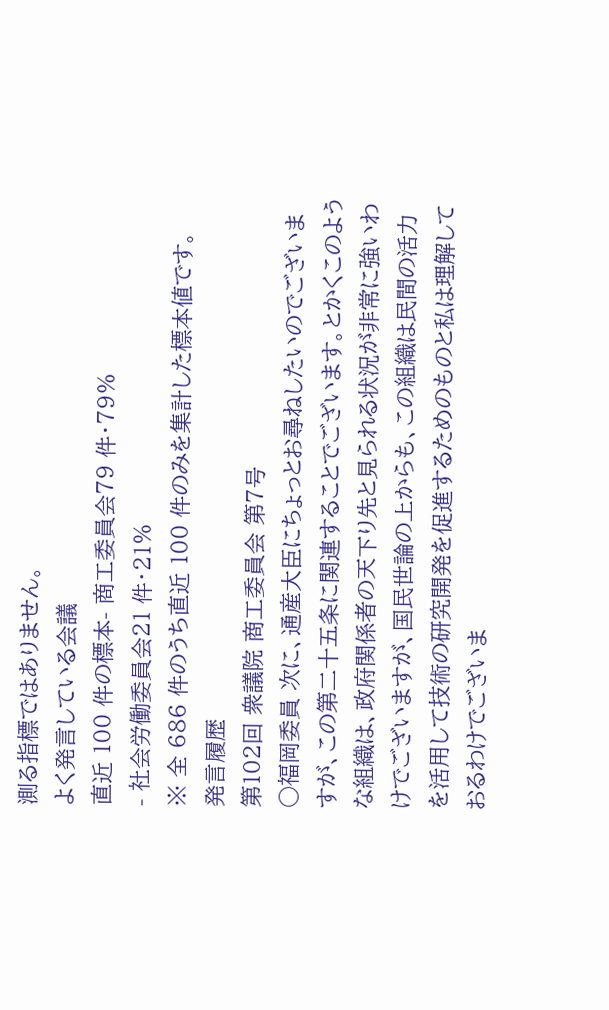測る指標ではありません。
よく発言している会議
直近 100 件の標本- 商工委員会79 件・79%
- 社会労働委員会21 件・21%
※ 全 686 件のうち直近 100 件のみを集計した標本値です。
発言履歴
第102回 衆議院 商工委員会 第7号
○福岡委員 次に、通産大臣にちょっとお尋ねしたいのでございますが、この第二十五条に関連することでございます。とかくこのような組織は、政府関係者の天下り先と見られる状況が非常に強いわけでございますが、国民世論の上からも、この組織は民間の活力を活用して技術の研究開発を促進するためのものと私は理解しておるわけでございま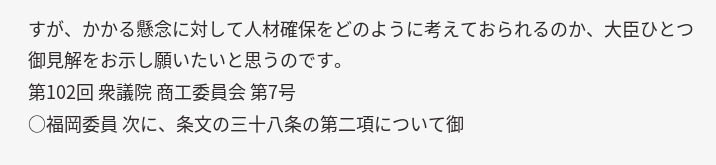すが、かかる懸念に対して人材確保をどのように考えておられるのか、大臣ひとつ御見解をお示し願いたいと思うのです。
第102回 衆議院 商工委員会 第7号
○福岡委員 次に、条文の三十八条の第二項について御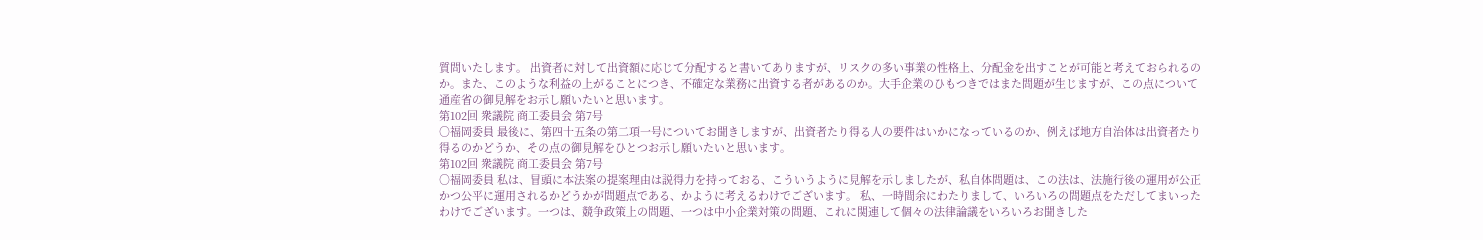質問いたします。 出資者に対して出資額に応じて分配すると書いてありますが、リスクの多い事業の性格上、分配金を出すことが可能と考えておられるのか。また、このような利益の上がることにつき、不確定な業務に出資する者があるのか。大手企業のひもつきではまた問題が生じますが、この点について通産省の御見解をお示し願いたいと思います。
第102回 衆議院 商工委員会 第7号
○福岡委員 最後に、第四十五条の第二項一号についてお聞きしますが、出資者たり得る人の要件はいかになっているのか、例えば地方自治体は出資者たり得るのかどうか、その点の御見解をひとつお示し願いたいと思います。
第102回 衆議院 商工委員会 第7号
○福岡委員 私は、冒頭に本法案の提案理由は説得力を持っておる、こういうように見解を示しましたが、私自体問題は、この法は、法施行後の運用が公正かつ公平に運用されるかどうかが問題点である、かように考えるわけでございます。 私、一時間余にわたりまして、いろいろの問題点をただしてまいったわけでございます。一つは、競争政策上の問題、一つは中小企業対策の問題、これに関連して個々の法律論議をいろいろお聞きした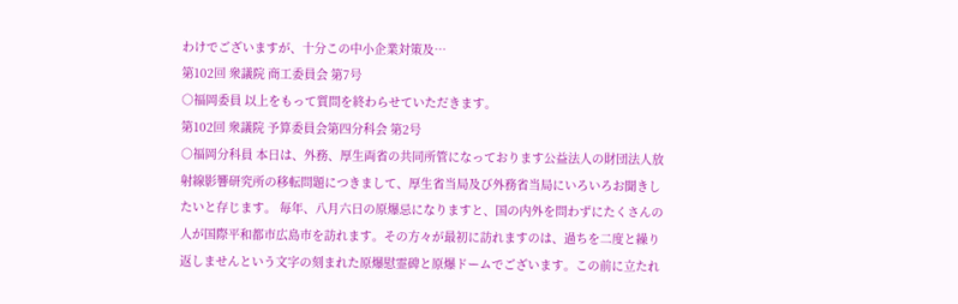わけでございますが、十分この中小企業対策及…
第102回 衆議院 商工委員会 第7号
○福岡委員 以上をもって質問を終わらせていただきます。
第102回 衆議院 予算委員会第四分科会 第2号
○福岡分科員 本日は、外務、厚生両省の共同所管になっております公益法人の財団法人放射線影響研究所の移転問題につきまして、厚生省当局及び外務省当局にいろいろお聞きしたいと存じます。 毎年、八月六日の原爆忌になりますと、国の内外を問わずにたくさんの人が国際平和都市広島市を訪れます。その方々が最初に訪れますのは、過ちを二度と繰り返しませんという文字の刻まれた原爆慰霊碑と原爆ドームでございます。この前に立たれ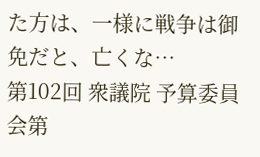た方は、一様に戦争は御免だと、亡くな…
第102回 衆議院 予算委員会第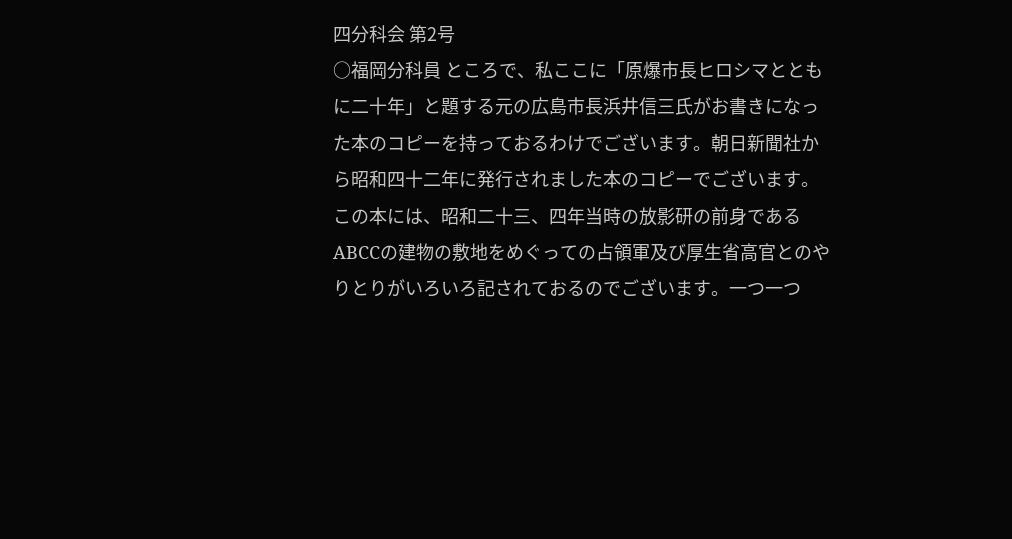四分科会 第2号
○福岡分科員 ところで、私ここに「原爆市長ヒロシマとともに二十年」と題する元の広島市長浜井信三氏がお書きになった本のコピーを持っておるわけでございます。朝日新聞社から昭和四十二年に発行されました本のコピーでございます。この本には、昭和二十三、四年当時の放影研の前身であるABCCの建物の敷地をめぐっての占領軍及び厚生省高官とのやりとりがいろいろ記されておるのでございます。一つ一つ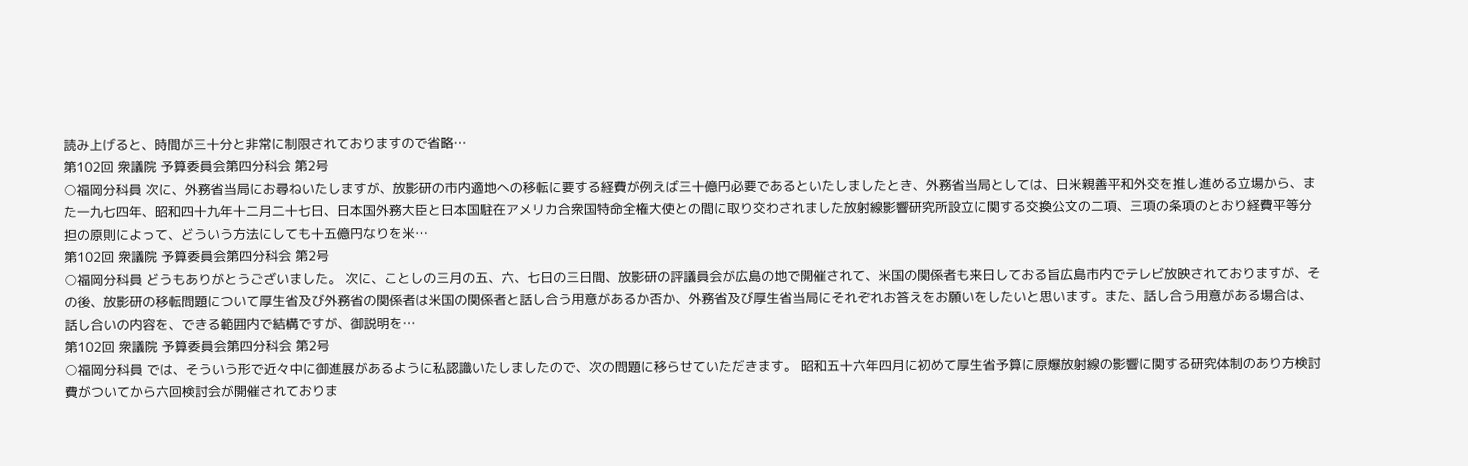読み上げると、時間が三十分と非常に制限されておりますので省略…
第102回 衆議院 予算委員会第四分科会 第2号
○福岡分科員 次に、外務省当局にお尋ねいたしますが、放影研の市内適地への移転に要する経費が例えば三十億円必要であるといたしましたとき、外務省当局としては、日米親善平和外交を推し進める立場から、また一九七四年、昭和四十九年十二月二十七日、日本国外務大臣と日本国駐在アメリカ合衆国特命全権大使との間に取り交わされました放射線影響研究所設立に関する交換公文の二項、三項の条項のとおり経費平等分担の原則によって、どういう方法にしても十五億円なりを米…
第102回 衆議院 予算委員会第四分科会 第2号
○福岡分科員 どうもありがとうございました。 次に、ことしの三月の五、六、七日の三日間、放影研の評議員会が広島の地で開催されて、米国の関係者も来日しておる旨広島市内でテレビ放映されておりますが、その後、放影研の移転問題について厚生省及び外務省の関係者は米国の関係者と話し合う用意があるか否か、外務省及び厚生省当局にそれぞれお答えをお願いをしたいと思います。また、話し合う用意がある場合は、話し合いの内容を、できる範囲内で結構ですが、御説明を…
第102回 衆議院 予算委員会第四分科会 第2号
○福岡分科員 では、そういう形で近々中に御進展があるように私認識いたしましたので、次の問題に移らせていただきます。 昭和五十六年四月に初めて厚生省予算に原爆放射線の影響に関する研究体制のあり方検討費がついてから六回検討会が開催されておりま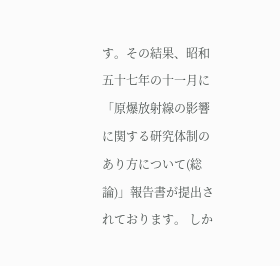す。その結果、昭和五十七年の十一月に「原爆放射線の影響に関する研究体制のあり方について(総論)」報告書が提出されております。 しか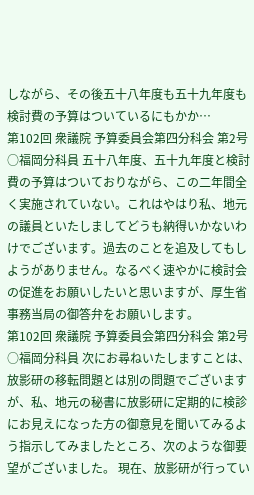しながら、その後五十八年度も五十九年度も検討費の予算はついているにもかか…
第102回 衆議院 予算委員会第四分科会 第2号
○福岡分科員 五十八年度、五十九年度と検討費の予算はついておりながら、この二年間全く実施されていない。これはやはり私、地元の議員といたしましてどうも納得いかないわけでございます。過去のことを追及してもしようがありません。なるべく速やかに検討会の促進をお願いしたいと思いますが、厚生省事務当局の御答弁をお願いします。
第102回 衆議院 予算委員会第四分科会 第2号
○福岡分科員 次にお尋ねいたしますことは、放影研の移転問題とは別の問題でございますが、私、地元の秘書に放影研に定期的に検診にお見えになった方の御意見を聞いてみるよう指示してみましたところ、次のような御要望がございました。 現在、放影研が行ってい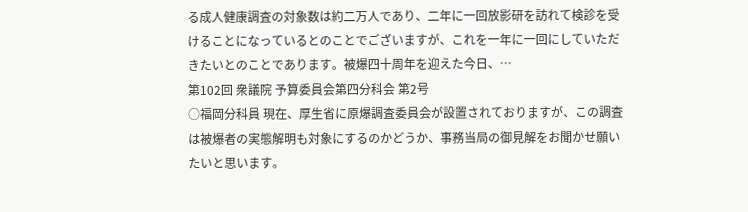る成人健康調査の対象数は約二万人であり、二年に一回放影研を訪れて検診を受けることになっているとのことでございますが、これを一年に一回にしていただきたいとのことであります。被爆四十周年を迎えた今日、…
第102回 衆議院 予算委員会第四分科会 第2号
○福岡分科員 現在、厚生省に原爆調査委員会が設置されておりますが、この調査は被爆者の実態解明も対象にするのかどうか、事務当局の御見解をお聞かせ願いたいと思います。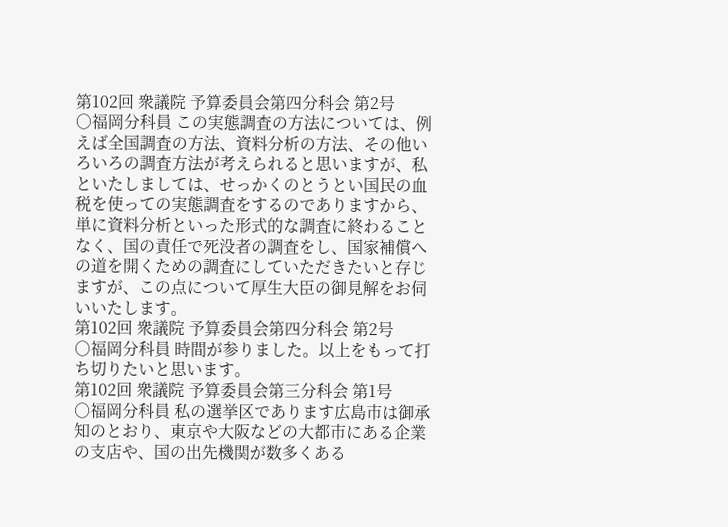第102回 衆議院 予算委員会第四分科会 第2号
○福岡分科員 この実態調査の方法については、例えば全国調査の方法、資料分析の方法、その他いろいろの調査方法が考えられると思いますが、私といたしましては、せっかくのとうとい国民の血税を使っての実態調査をするのでありますから、単に資料分析といった形式的な調査に終わることなく、国の責任で死没者の調査をし、国家補償への道を開くための調査にしていただきたいと存じますが、この点について厚生大臣の御見解をお伺いいたします。
第102回 衆議院 予算委員会第四分科会 第2号
○福岡分科員 時間が参りました。以上をもって打ち切りたいと思います。
第102回 衆議院 予算委員会第三分科会 第1号
○福岡分科員 私の選挙区であります広島市は御承知のとおり、東京や大阪などの大都市にある企業の支店や、国の出先機関が数多くある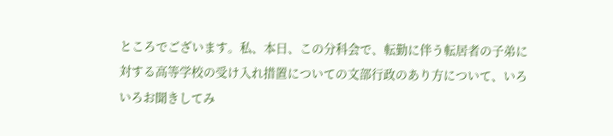ところでございます。私、本日、この分科会で、転勤に伴う転居者の子弟に対する高等学校の受け入れ措置についての文部行政のあり方について、いろいろお聞きしてみ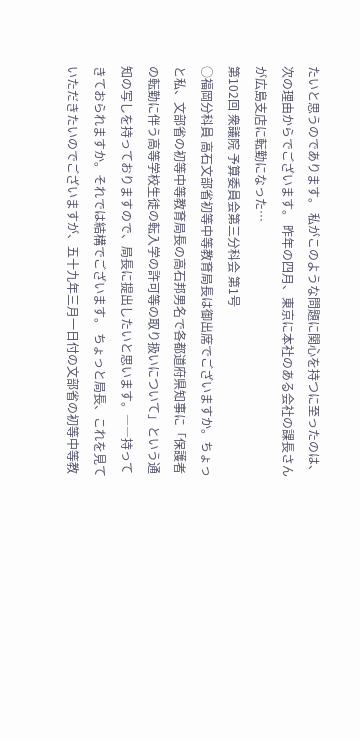たいと思うのであります。 私がこのような問題に関心を持つに至ったのは、次の理由からでございます。 昨年の四月、東京に本社のある会社の課長さんが広島支店に転勤になった…
第102回 衆議院 予算委員会第三分科会 第1号
○福岡分科員 高石文部省初等中等教育局長は御出席でございますか。ちょっと私、文部省の初等中等教育局長の高石邦男名で各都道府県知事に「保護者の転勤に伴う高等学校生徒の転入学の許可等の取り扱いについて」という通知の写しを持っておりますので、局長に提出したいと思います。――持ってきておられますか。それでは結構でございます。 ちょっと局長、これを見ていただきたいのでございますが、五十九年三月一日付の文部省の初等中等教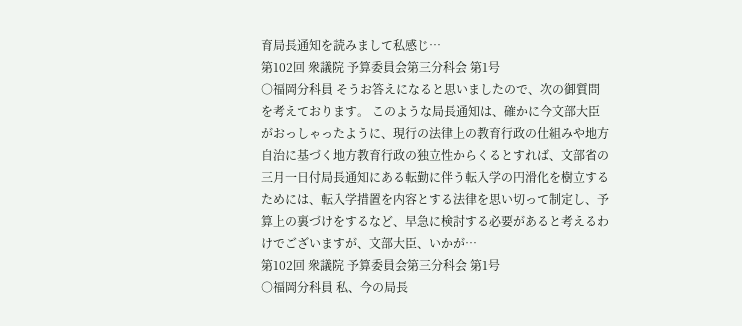育局長通知を読みまして私感じ…
第102回 衆議院 予算委員会第三分科会 第1号
○福岡分科員 そうお答えになると思いましたので、次の御質問を考えております。 このような局長通知は、確かに今文部大臣がおっしゃったように、現行の法律上の教育行政の仕組みや地方自治に基づく地方教育行政の独立性からくるとすれば、文部省の三月一日付局長通知にある転勤に伴う転入学の円滑化を樹立するためには、転入学措置を内容とする法律を思い切って制定し、予算上の裏づけをするなど、早急に検討する必要があると考えるわけでございますが、文部大臣、いかが…
第102回 衆議院 予算委員会第三分科会 第1号
○福岡分科員 私、今の局長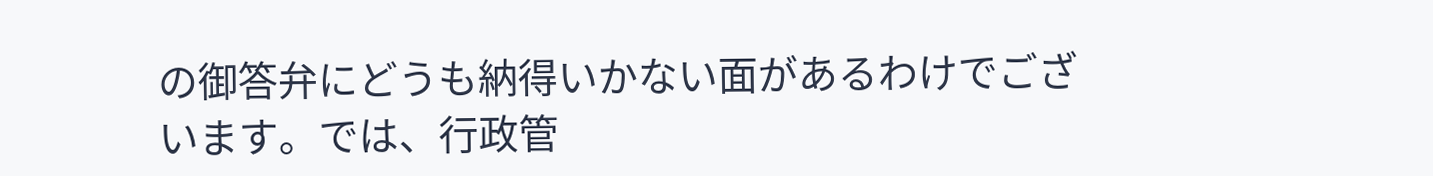の御答弁にどうも納得いかない面があるわけでございます。では、行政管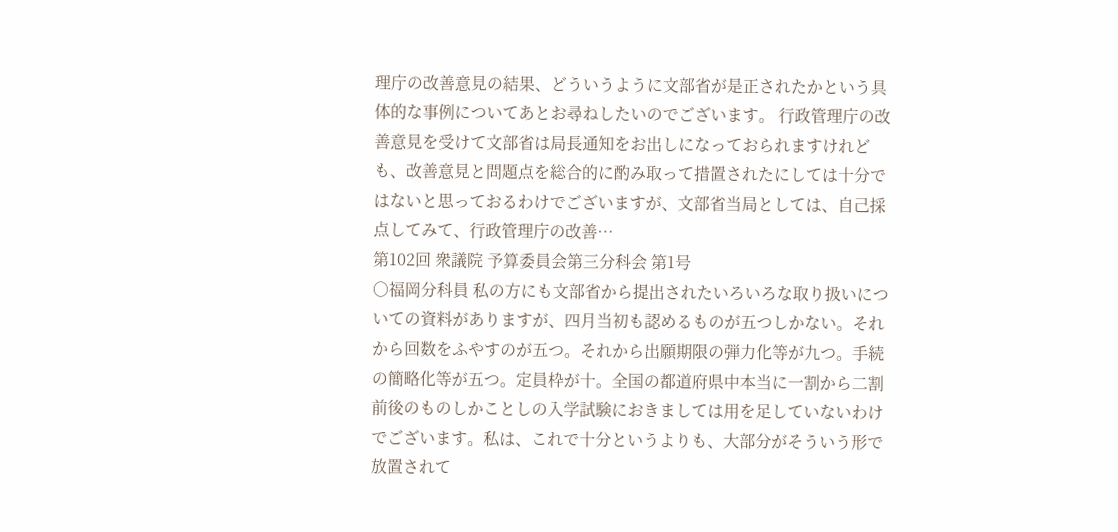理庁の改善意見の結果、どういうように文部省が是正されたかという具体的な事例についてあとお尋ねしたいのでございます。 行政管理庁の改善意見を受けて文部省は局長通知をお出しになっておられますけれども、改善意見と問題点を総合的に酌み取って措置されたにしては十分ではないと思っておるわけでございますが、文部省当局としては、自己採点してみて、行政管理庁の改善…
第102回 衆議院 予算委員会第三分科会 第1号
○福岡分科員 私の方にも文部省から提出されたいろいろな取り扱いについての資料がありますが、四月当初も認めるものが五つしかない。それから回数をふやすのが五つ。それから出願期限の弾力化等が九つ。手続の簡略化等が五つ。定員枠が十。全国の都道府県中本当に一割から二割前後のものしかことしの入学試験におきましては用を足していないわけでございます。私は、これで十分というよりも、大部分がそういう形で放置されて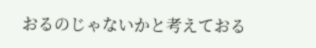おるのじゃないかと考えておる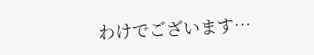わけでございます…